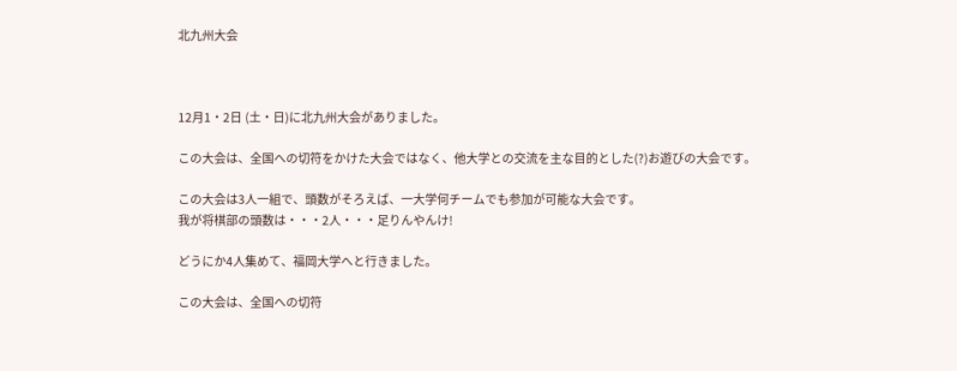北九州大会



12月1・2日 (土・日)に北九州大会がありました。

この大会は、全国への切符をかけた大会ではなく、他大学との交流を主な目的とした(?)お遊びの大会です。

この大会は3人一組で、頭数がそろえば、一大学何チームでも参加が可能な大会です。
我が将棋部の頭数は・・・2人・・・足りんやんけ!

どうにか4人集めて、福岡大学へと行きました。

この大会は、全国への切符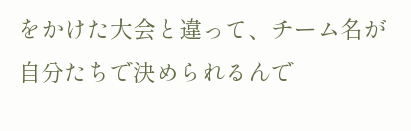をかけた大会と違って、チーム名が自分たちで決められるんで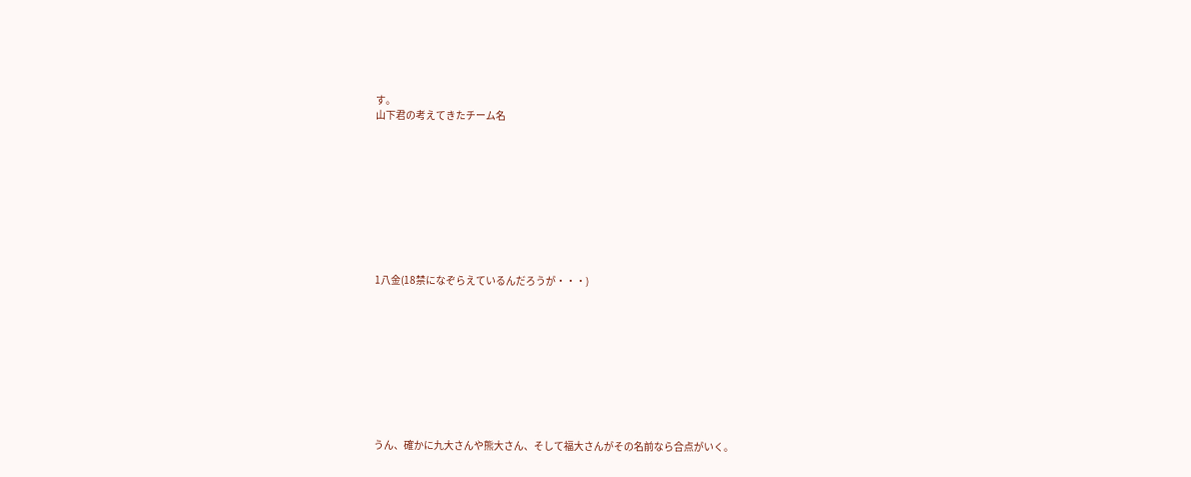す。
山下君の考えてきたチーム名










1八金(18禁になぞらえているんだろうが・・・)










うん、確かに九大さんや熊大さん、そして福大さんがその名前なら合点がいく。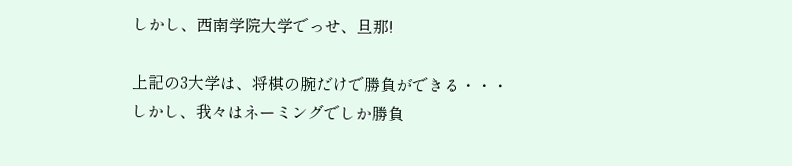しかし、西南学院大学でっせ、旦那!

上記の3大学は、将棋の腕だけで勝負ができる・・・
しかし、我々はネーミングでしか勝負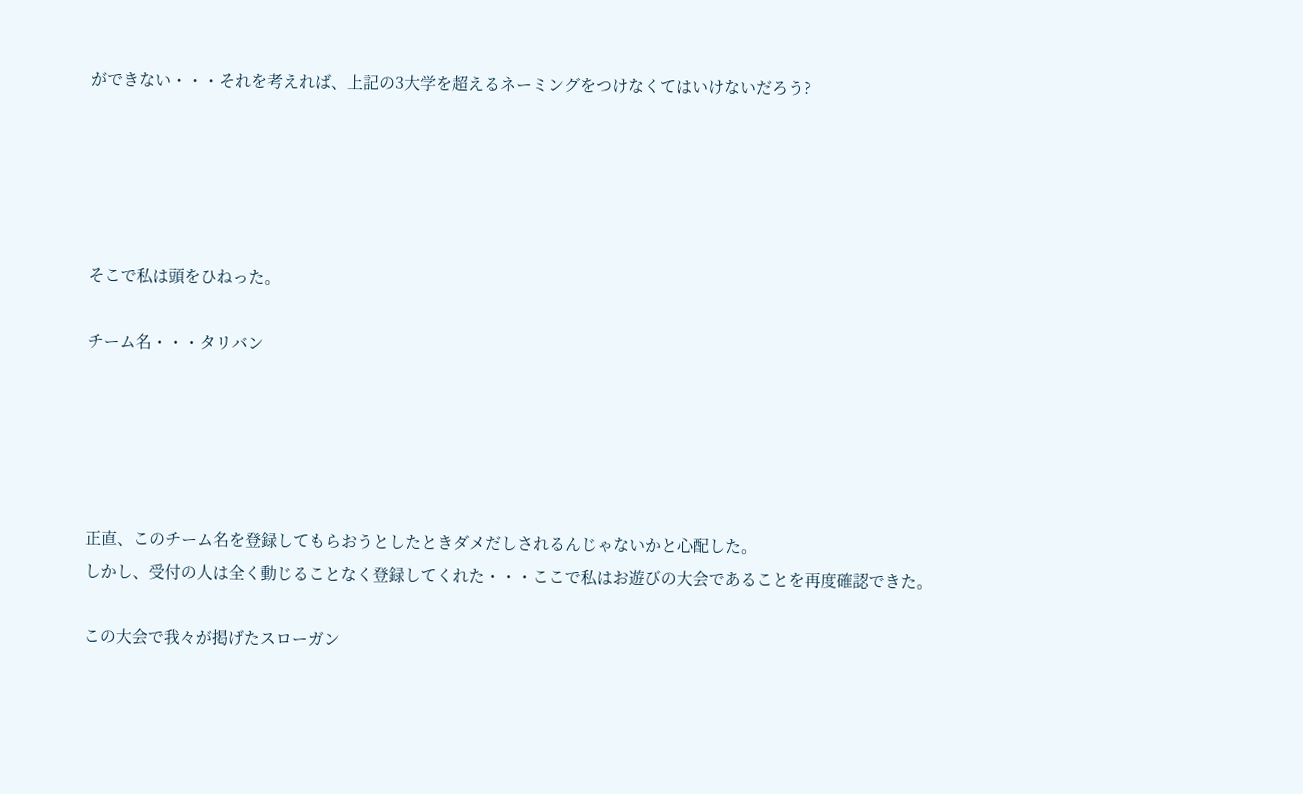ができない・・・それを考えれば、上記の3大学を超えるネーミングをつけなくてはいけないだろう?





そこで私は頭をひねった。

チーム名・・・タリバン





正直、このチーム名を登録してもらおうとしたときダメだしされるんじゃないかと心配した。
しかし、受付の人は全く動じることなく登録してくれた・・・ここで私はお遊びの大会であることを再度確認できた。

この大会で我々が掲げたスローガン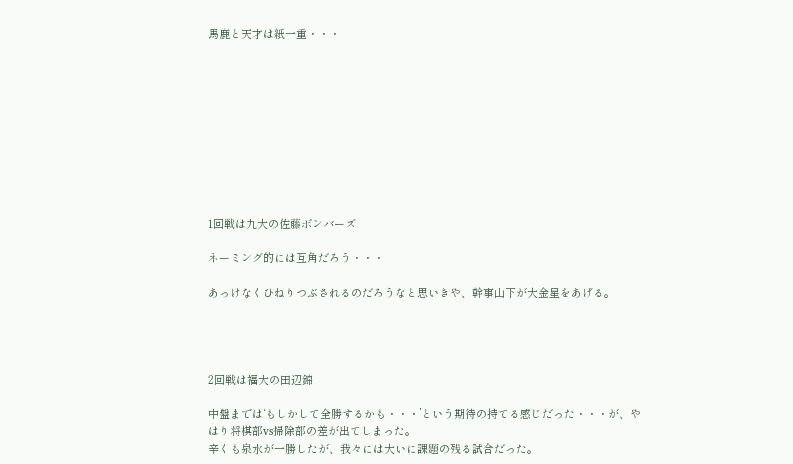馬鹿と天才は紙一重・・・










1回戦は九大の佐藤ボンバーズ

ネーミング的には互角だろう・・・

あっけなくひねりつぶされるのだろうなと思いきや、幹事山下が大金星をあげる。




2回戦は福大の田辺錦

中盤までは‘もしかして全勝するかも・・・’という期待の持てる感じだった・・・が、やはり将棋部vs掃除部の差が出てしまった。
辛くも泉水が一勝したが、我々には大いに課題の残る試合だった。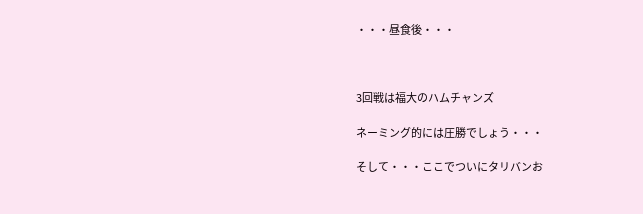・・・昼食後・・・



3回戦は福大のハムチャンズ

ネーミング的には圧勝でしょう・・・

そして・・・ここでついにタリバンお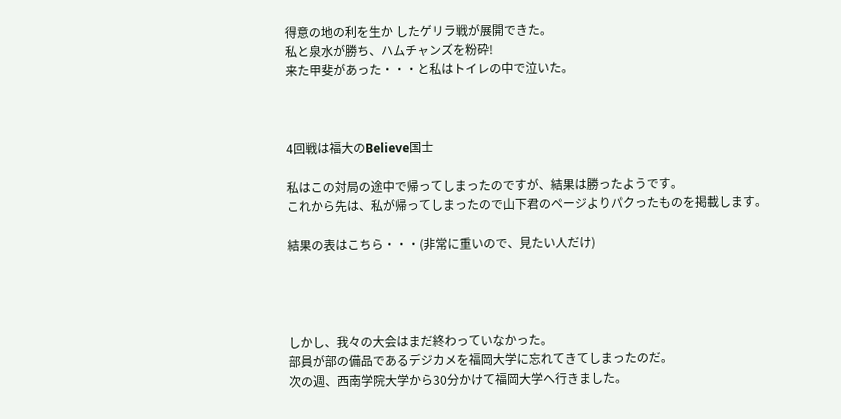得意の地の利を生か したゲリラ戦が展開できた。
私と泉水が勝ち、ハムチャンズを粉砕!
来た甲斐があった・・・と私はトイレの中で泣いた。



4回戦は福大のBelieve国士

私はこの対局の途中で帰ってしまったのですが、結果は勝ったようです。
これから先は、私が帰ってしまったので山下君のページよりパクったものを掲載します。

結果の表はこちら・・・(非常に重いので、見たい人だけ)




しかし、我々の大会はまだ終わっていなかった。
部員が部の備品であるデジカメを福岡大学に忘れてきてしまったのだ。
次の週、西南学院大学から30分かけて福岡大学へ行きました。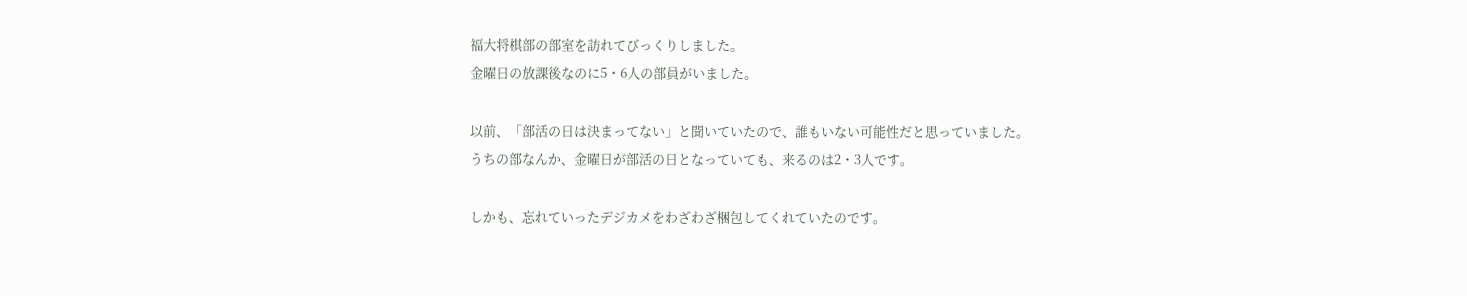福大将棋部の部室を訪れてびっくりしました。
金曜日の放課後なのに5・6人の部員がいました。

以前、「部活の日は決まってない」と聞いていたので、誰もいない可能性だと思っていました。
うちの部なんか、金曜日が部活の日となっていても、来るのは2・3人です。

しかも、忘れていったデジカメをわざわざ梱包してくれていたのです。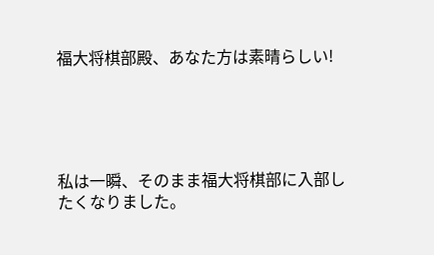福大将棋部殿、あなた方は素晴らしい!





私は一瞬、そのまま福大将棋部に入部したくなりました。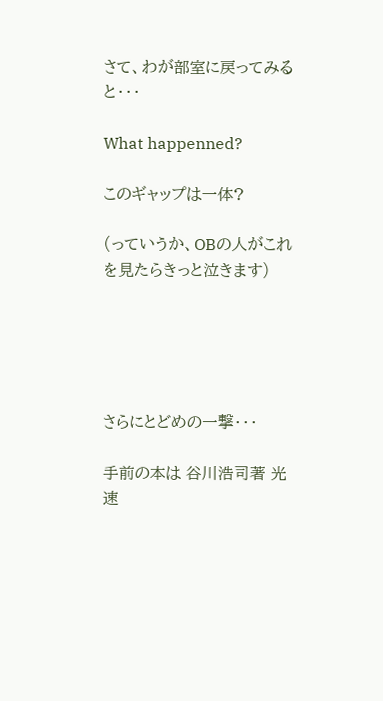さて、わが部室に戻ってみると・・・

What happenned?

このギャップは一体?

(っていうか、OBの人がこれを見たらきっと泣きます)





さらにとどめの一撃・・・

手前の本は 谷川浩司著 光速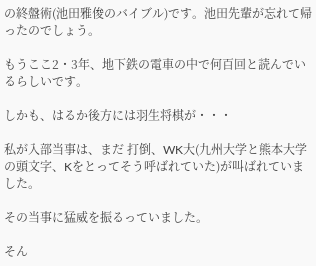の終盤術(池田雅俊のバイブル)です。池田先輩が忘れて帰ったのでしょう。

もうここ2・3年、地下鉄の電車の中で何百回と読んでいるらしいです。

しかも、はるか後方には羽生将棋が・・・

私が入部当事は、まだ 打倒、WK大(九州大学と熊本大学の頭文字、Kをとってそう呼ばれていた)が叫ばれていました。

その当事に猛威を振るっていました。

そん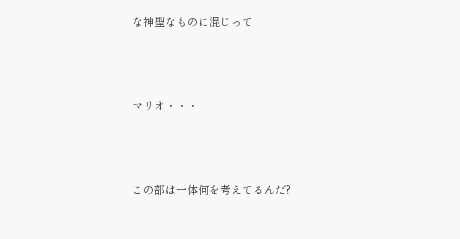な神聖なものに混じって





マリオ・・・





この部は一体何を考えてるんだ?